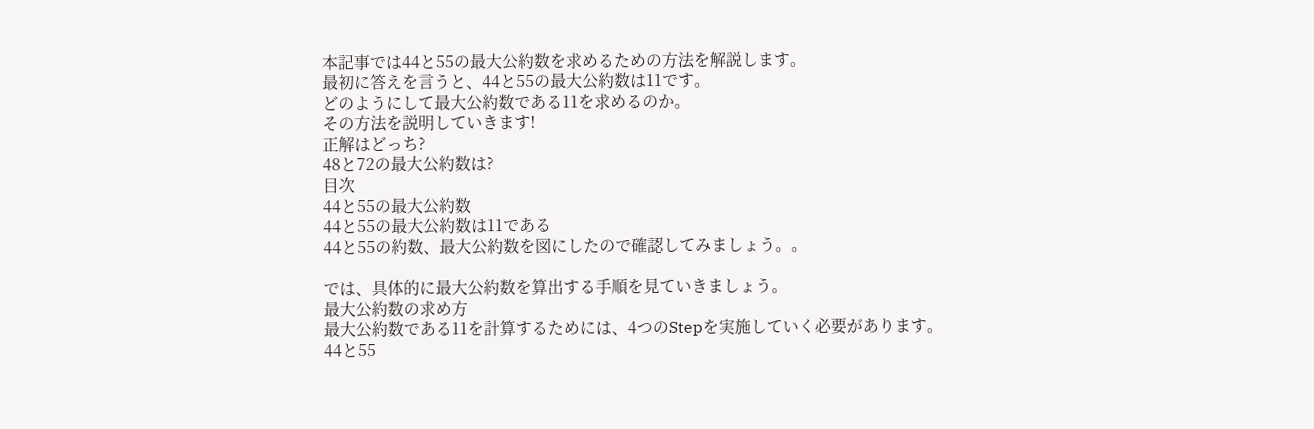本記事では44と55の最大公約数を求めるための方法を解説します。
最初に答えを言うと、44と55の最大公約数は11です。
どのようにして最大公約数である11を求めるのか。
その方法を説明していきます!
正解はどっち?
48と72の最大公約数は?
目次
44と55の最大公約数
44と55の最大公約数は11である
44と55の約数、最大公約数を図にしたので確認してみましょう。。

では、具体的に最大公約数を算出する手順を見ていきましょう。
最大公約数の求め方
最大公約数である11を計算するためには、4つのStepを実施していく必要があります。
44と55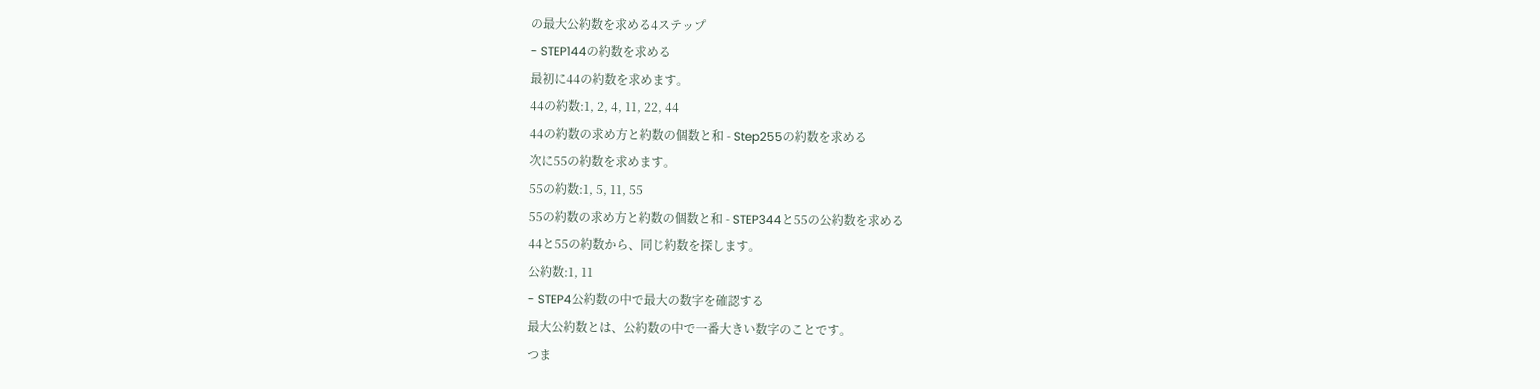の最大公約数を求める4ステップ
- STEP144の約数を求める
最初に44の約数を求めます。
44の約数:1, 2, 4, 11, 22, 44
44の約数の求め方と約数の個数と和 - Step255の約数を求める
次に55の約数を求めます。
55の約数:1, 5, 11, 55
55の約数の求め方と約数の個数と和 - STEP344と55の公約数を求める
44と55の約数から、同じ約数を探します。
公約数:1, 11
- STEP4公約数の中で最大の数字を確認する
最大公約数とは、公約数の中で一番大きい数字のことです。
つま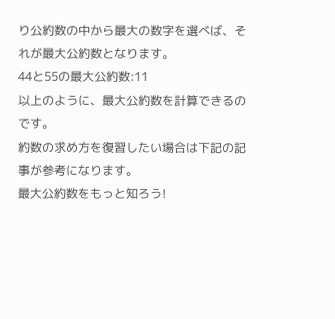り公約数の中から最大の数字を選べば、それが最大公約数となります。
44と55の最大公約数:11
以上のように、最大公約数を計算できるのです。
約数の求め方を復習したい場合は下記の記事が参考になります。
最大公約数をもっと知ろう!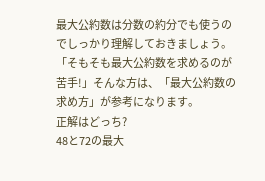最大公約数は分数の約分でも使うのでしっかり理解しておきましょう。
「そもそも最大公約数を求めるのが苦手!」そんな方は、「最大公約数の求め方」が参考になります。
正解はどっち?
48と72の最大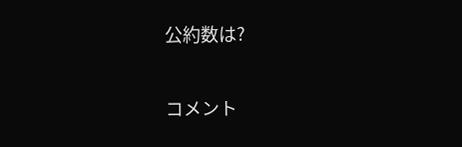公約数は?

コメント